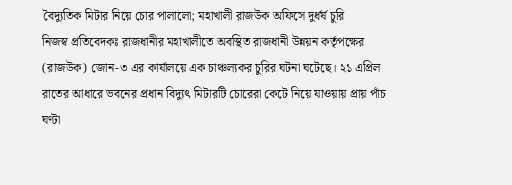বৈদ্যুতিক মিটার নিয়ে চোর পালালো; মহাখালী রাজউক অফিসে দুর্ধর্ষ চুরি
নিজস্ব প্রতিবেদকঃ রাজধানীর মহাখালীতে অবস্থিত রাজধানী উন্নয়ন কর্তৃপক্ষের (রাজউক) জোন-৩ এর কার্যালয়ে এক চাঞ্চল্যকর চুরির ঘটনা ঘটেছে। ২১ এপ্রিল রাতের আধারে ভবনের প্রধান বিদ্যুৎ মিটারটি চোরেরা কেটে নিয়ে যাওয়ায় প্রায় পাঁচ ঘণ্টা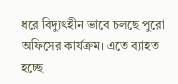ধরে বিদ্যুৎহীন ভাবে চলছে পুরো অফিসের কার্যক্রম। এতে ব্যাহত হচ্ছে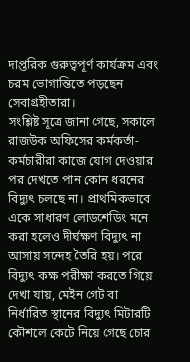দাপ্তরিক গুরুত্বপূর্ণ কার্যক্রম এবং চরম ভোগান্তিতে পড়ছেন সেবাগ্রহীতারা।
সংশ্লিষ্ট সূত্রে জানা গেছে, সকালে রাজউক অফিসের কর্মকর্তা-কর্মচারীরা কাজে যোগ দেওয়ার পর দেখতে পান কোন ধরনের বিদ্যুৎ চলছে না। প্রাথমিকভাবে একে সাধারণ লোডশেডিং মনে করা হলেও দীর্ঘক্ষণ বিদ্যুৎ না আসায় সন্দেহ তৈরি হয়। পরে বিদ্যুৎ কক্ষ পরীক্ষা করতে গিয়ে দেখা যায়, মেইন গেট বা নির্ধারিত স্থানের বিদ্যুৎ মিটারটি কৌশলে কেটে নিয়ে গেছে চোর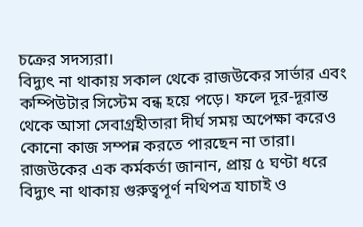চক্রের সদস্যরা।
বিদ্যুৎ না থাকায় সকাল থেকে রাজউকের সার্ভার এবং কম্পিউটার সিস্টেম বন্ধ হয়ে পড়ে। ফলে দূর-দূরান্ত থেকে আসা সেবাগ্রহীতারা দীর্ঘ সময় অপেক্ষা করেও কোনো কাজ সম্পন্ন করতে পারছেন না তারা। রাজউকের এক কর্মকর্তা জানান, প্রায় ৫ ঘণ্টা ধরে বিদ্যুৎ না থাকায় গুরুত্বপূর্ণ নথিপত্র যাচাই ও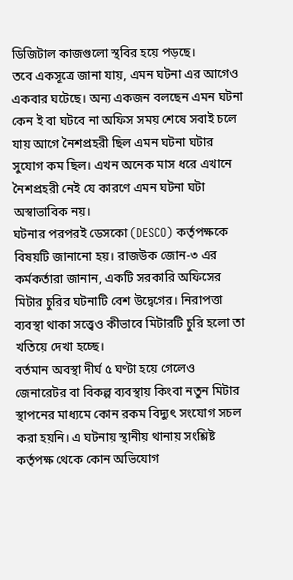ডিজিটাল কাজগুলো স্থবির হয়ে পড়ছে।
তবে একসূত্রে জানা যায়, এমন ঘটনা এর আগেও একবার ঘটেছে। অন্য একজন বলছেন এমন ঘটনা কেন ই বা ঘটবে না অফিস সময় শেষে সবাই চলে যায় আগে নৈশপ্রহরী ছিল এমন ঘটনা ঘটার সুযোগ কম ছিল। এখন অনেক মাস ধরে এখানে নৈশপ্রহরী নেই যে কারণে এমন ঘটনা ঘটা অস্বাভাবিক নয়।
ঘটনার পরপরই ডেসকো (DESCO) কর্তৃপক্ষকে বিষয়টি জানানো হয়। রাজউক জোন-৩ এর কর্মকর্তারা জানান, একটি সরকারি অফিসের মিটার চুরির ঘটনাটি বেশ উদ্বেগের। নিরাপত্তা ব্যবস্থা থাকা সত্ত্বেও কীভাবে মিটারটি চুরি হলো তা খতিয়ে দেখা হচ্ছে।
বর্তমান অবস্থা দীর্ঘ ৫ ঘণ্টা হয়ে গেলেও জেনারেটর বা বিকল্প ব্যবস্থায় কিংবা নতুন মিটার স্থাপনের মাধ্যমে কোন রকম বিদ্যুৎ সংযোগ সচল করা হয়নি। এ ঘটনায় স্থানীয় থানায় সংশ্লিষ্ট কর্তৃপক্ষ থেকে কোন অভিযোগ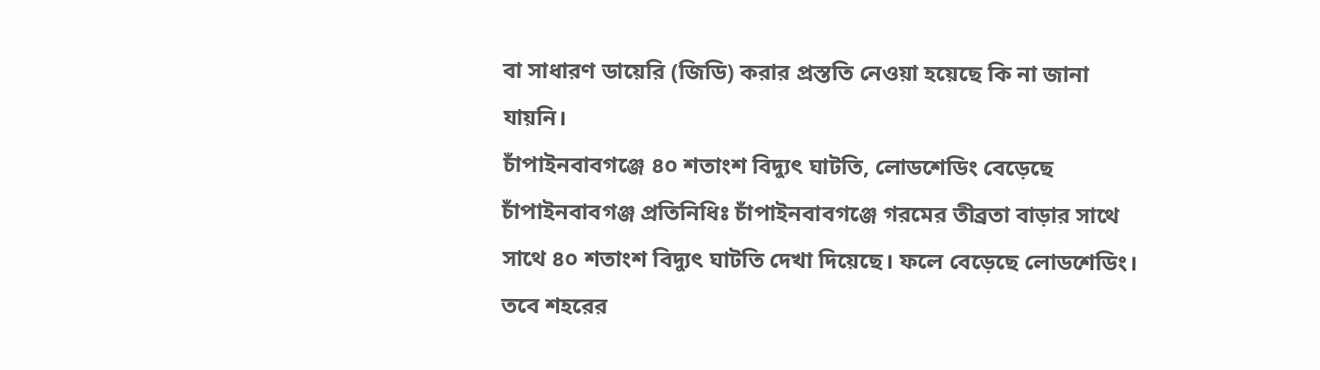বা সাধারণ ডায়েরি (জিডি) করার প্রস্ততি নেওয়া হয়েছে কি না জানা যায়নি।
চাঁপাইনবাবগঞ্জে ৪০ শতাংশ বিদ্যুৎ ঘাটতি, লোডশেডিং বেড়েছে
চাঁপাইনবাবগঞ্জ প্রতিনিধিঃ চাঁপাইনবাবগঞ্জে গরমের তীব্রতা বাড়ার সাথে সাথে ৪০ শতাংশ বিদ্যুৎ ঘাটতি দেখা দিয়েছে। ফলে বেড়েছে লোডশেডিং। তবে শহরের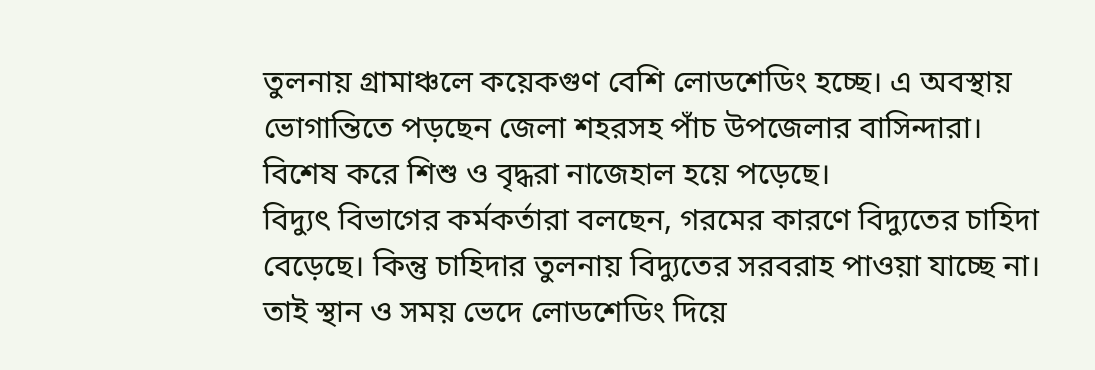তুলনায় গ্রামাঞ্চলে কয়েকগুণ বেশি লোডশেডিং হচ্ছে। এ অবস্থায় ভোগান্তিতে পড়ছেন জেলা শহরসহ পাঁচ উপজেলার বাসিন্দারা। বিশেষ করে শিশু ও বৃদ্ধরা নাজেহাল হয়ে পড়েছে।
বিদ্যুৎ বিভাগের কর্মকর্তারা বলছেন, গরমের কারণে বিদ্যুতের চাহিদা বেড়েছে। কিন্তু চাহিদার তুলনায় বিদ্যুতের সরবরাহ পাওয়া যাচ্ছে না। তাই স্থান ও সময় ভেদে লোডশেডিং দিয়ে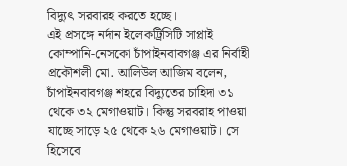বিদ্যুৎ সরবারহ করতে হচ্ছে।
এই প্রসঙ্গে নর্দান ইলেকট্রিসিটি সাপ্লাই কোম্পানি-নেসকো চাঁপাইনবাবগঞ্জ এর নির্বাহী প্রকৌশলী মো. আলিউল আজিম বলেন, চাঁপাইনবাবগঞ্জ শহরে বিদ্যুতের চাহিদা ৩১ থেকে ৩২ মেগাওয়াট। কিন্তু সরবরাহ পাওয়া যাচ্ছে সাড়ে ২৫ থেকে ২৬ মেগাওয়াট। সে হিসেবে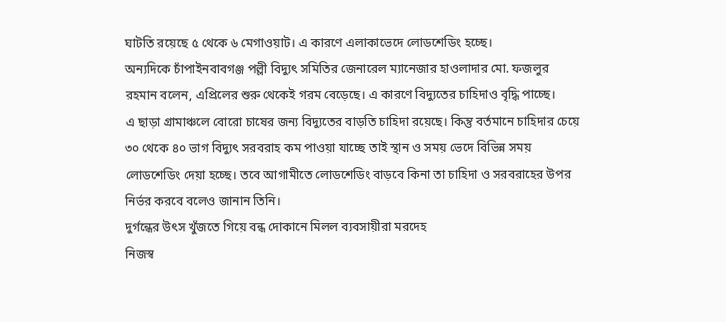ঘাটতি রয়েছে ৫ থেকে ৬ মেগাওয়াট। এ কারণে এলাকাভেদে লোডশেডিং হচ্ছে।
অন্যদিকে চাঁপাইনবাবগঞ্জ পল্লী বিদ্যুৎ সমিতির জেনারেল ম্যানেজার হাওলাদার মো. ফজলুর রহমান বলেন, এপ্রিলের শুরু থেকেই গরম বেড়েছে। এ কারণে বিদ্যুতের চাহিদাও বৃদ্ধি পাচ্ছে।
এ ছাড়া গ্রামাঞ্চলে বোরো চাষের জন্য বিদ্যুতের বাড়তি চাহিদা রয়েছে। কিন্তু বর্তমানে চাহিদার চেয়ে ৩০ থেকে ৪০ ভাগ বিদ্যুৎ সরবরাহ কম পাওয়া যাচ্ছে তাই স্থান ও সময় ভেদে বিভিন্ন সময় লোডশেডিং দেয়া হচ্ছে। তবে আগামীতে লোডশেডিং বাড়বে কিনা তা চাহিদা ও সরবরাহের উপর নির্ভর করবে বলেও জানান তিনি।
দুর্গন্ধের উৎস খুঁজতে গিয়ে বন্ধ দোকানে মিলল ব্যবসায়ীরা মরদেহ
নিজস্ব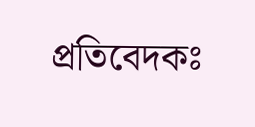প্রতিবেদকঃ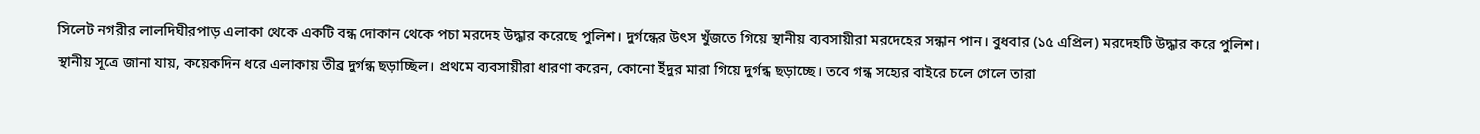সিলেট নগরীর লালদিঘীরপাড় এলাকা থেকে একটি বন্ধ দোকান থেকে পচা মরদেহ উদ্ধার করেছে পুলিশ। দুর্গন্ধের উৎস খুঁজতে গিয়ে স্থানীয় ব্যবসায়ীরা মরদেহের সন্ধান পান। বুধবার (১৫ এপ্রিল) মরদেহটি উদ্ধার করে পুলিশ।
স্থানীয় সূত্রে জানা যায়, কয়েকদিন ধরে এলাকায় তীব্র দুর্গন্ধ ছড়াচ্ছিল। প্রথমে ব্যবসায়ীরা ধারণা করেন, কোনো ইঁদুর মারা গিয়ে দুর্গন্ধ ছড়াচ্ছে। তবে গন্ধ সহ্যের বাইরে চলে গেলে তারা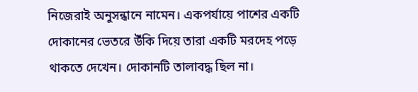নিজেরাই অনুসন্ধানে নামেন। একপর্যায়ে পাশের একটি দোকানের ভেতরে উঁকি দিয়ে তারা একটি মরদেহ পড়ে থাকতে দেখেন। দোকানটি তালাবদ্ধ ছিল না।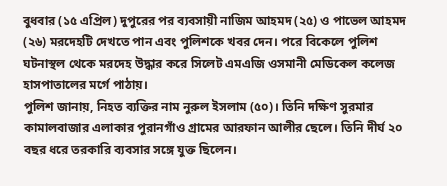বুধবার (১৫ এপ্রিল) দুপুরের পর ব্যবসায়ী নাজিম আহমদ (২৫) ও পাভেল আহমদ (২৬) মরদেহটি দেখতে পান এবং পুলিশকে খবর দেন। পরে বিকেলে পুলিশ ঘটনাস্থল থেকে মরদেহ উদ্ধার করে সিলেট এমএজি ওসমানী মেডিকেল কলেজ হাসপাতালের মর্গে পাঠায়।
পুলিশ জানায়, নিহত ব্যক্তির নাম নুরুল ইসলাম (৫০)। তিনি দক্ষিণ সুরমার কামালবাজার এলাকার পুরানগাঁও গ্রামের আরফান আলীর ছেলে। তিনি দীর্ঘ ২০ বছর ধরে তরকারি ব্যবসার সঙ্গে যুক্ত ছিলেন।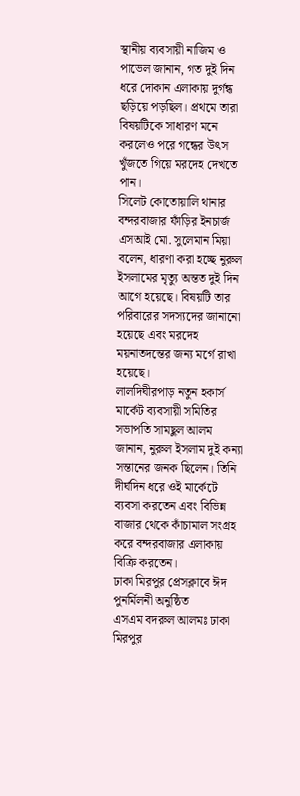স্থানীয় ব্যবসায়ী নাজিম ও পাভেল জানান, গত দুই দিন ধরে দোকান এলাকায় দুর্গন্ধ ছড়িয়ে পড়ছিল। প্রথমে তারা বিষয়টিকে সাধারণ মনে করলেও পরে গন্ধের উৎস খুঁজতে গিয়ে মরদেহ দেখতে পান।
সিলেট কোতোয়ালি থানার বন্দরবাজার ফাঁড়ির ইনচার্জ এসআই মো. সুলেমান মিয়া বলেন, ধারণা করা হচ্ছে নুরুল ইসলামের মৃত্যু অন্তত দুই দিন আগে হয়েছে। বিষয়টি তার পরিবারের সদস্যদের জানানো হয়েছে এবং মরদেহ ময়নাতদন্তের জন্য মর্গে রাখা হয়েছে।
লালদিঘীরপাড় নতুন হকার্স মার্কেট ব্যবসায়ী সমিতির সভাপতি সামছুল আলম জানান, নুরুল ইসলাম দুই কন্যা সন্তানের জনক ছিলেন। তিনি দীর্ঘদিন ধরে ওই মার্কেটে ব্যবসা করতেন এবং বিভিন্ন বাজার থেকে কাঁচামাল সংগ্রহ করে বন্দরবাজার এলাকায় বিক্রি করতেন।
ঢাকা মিরপুর প্রেসক্লাবে ঈদ পুনর্মিলনী অনুষ্ঠিত
এসএম বদরুল আলমঃ ঢাকা মিরপুর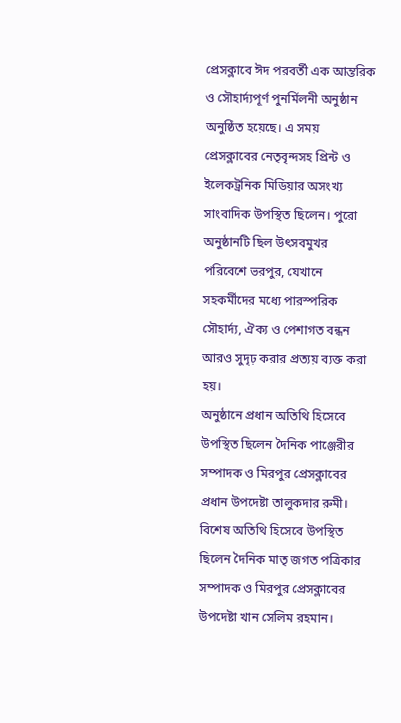প্রেসক্লাবে ঈদ পরবর্তী এক আন্তরিক ও সৌহার্দ্যপূর্ণ পুনর্মিলনী অনুষ্ঠান অনুষ্ঠিত হয়েছে। এ সময় প্রেসক্লাবের নেতৃবৃন্দসহ প্রিন্ট ও ইলেকট্রনিক মিডিয়ার অসংখ্য সাংবাদিক উপস্থিত ছিলেন। পুরো অনুষ্ঠানটি ছিল উৎসবমুখর পরিবেশে ভরপুর, যেখানে সহকর্মীদের মধ্যে পারস্পরিক সৌহার্দ্য, ঐক্য ও পেশাগত বন্ধন আরও সুদৃঢ় করার প্রত্যয় ব্যক্ত করা হয়।
অনুষ্ঠানে প্রধান অতিথি হিসেবে উপস্থিত ছিলেন দৈনিক পাঞ্জেরীর সম্পাদক ও মিরপুর প্রেসক্লাবের প্রধান উপদেষ্টা তালুকদার রুমী।
বিশেষ অতিথি হিসেবে উপস্থিত ছিলেন দৈনিক মাতৃ জগত পত্রিকার সম্পাদক ও মিরপুর প্রেসক্লাবের উপদেষ্টা খান সেলিম রহমান।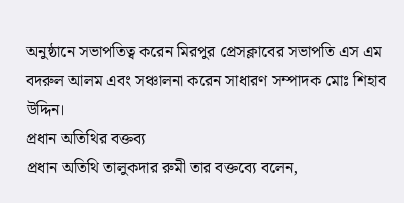অনুষ্ঠানে সভাপতিত্ব করেন মিরপুর প্রেসক্লাবের সভাপতি এস এম বদরুল আলম এবং সঞ্চালনা করেন সাধারণ সম্পাদক মোঃ শিহাব উদ্দিন।
প্রধান অতিথির বক্তব্য
প্রধান অতিথি তালুকদার রুমী তার বক্তব্যে বলেন,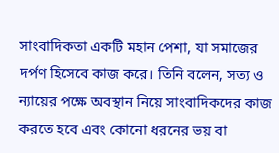সাংবাদিকতা একটি মহান পেশা, যা সমাজের দর্পণ হিসেবে কাজ করে। তিনি বলেন, সত্য ও ন্যায়ের পক্ষে অবস্থান নিয়ে সাংবাদিকদের কাজ করতে হবে এবং কোনো ধরনের ভয় বা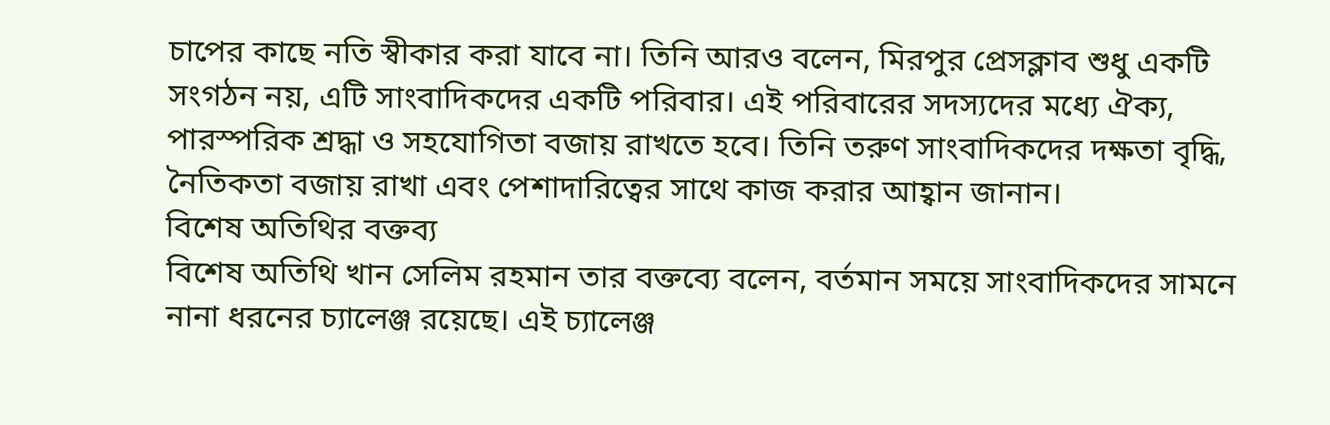চাপের কাছে নতি স্বীকার করা যাবে না। তিনি আরও বলেন, মিরপুর প্রেসক্লাব শুধু একটি সংগঠন নয়, এটি সাংবাদিকদের একটি পরিবার। এই পরিবারের সদস্যদের মধ্যে ঐক্য, পারস্পরিক শ্রদ্ধা ও সহযোগিতা বজায় রাখতে হবে। তিনি তরুণ সাংবাদিকদের দক্ষতা বৃদ্ধি, নৈতিকতা বজায় রাখা এবং পেশাদারিত্বের সাথে কাজ করার আহ্বান জানান।
বিশেষ অতিথির বক্তব্য
বিশেষ অতিথি খান সেলিম রহমান তার বক্তব্যে বলেন, বর্তমান সময়ে সাংবাদিকদের সামনে নানা ধরনের চ্যালেঞ্জ রয়েছে। এই চ্যালেঞ্জ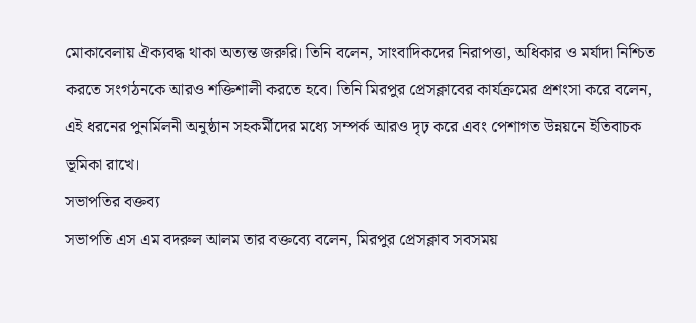মোকাবেলায় ঐক্যবদ্ধ থাকা অত্যন্ত জরুরি। তিনি বলেন, সাংবাদিকদের নিরাপত্তা, অধিকার ও মর্যাদা নিশ্চিত করতে সংগঠনকে আরও শক্তিশালী করতে হবে। তিনি মিরপুর প্রেসক্লাবের কার্যক্রমের প্রশংসা করে বলেন, এই ধরনের পুনর্মিলনী অনুষ্ঠান সহকর্মীদের মধ্যে সম্পর্ক আরও দৃঢ় করে এবং পেশাগত উন্নয়নে ইতিবাচক ভূমিকা রাখে।
সভাপতির বক্তব্য
সভাপতি এস এম বদরুল আলম তার বক্তব্যে বলেন, মিরপুর প্রেসক্লাব সবসময়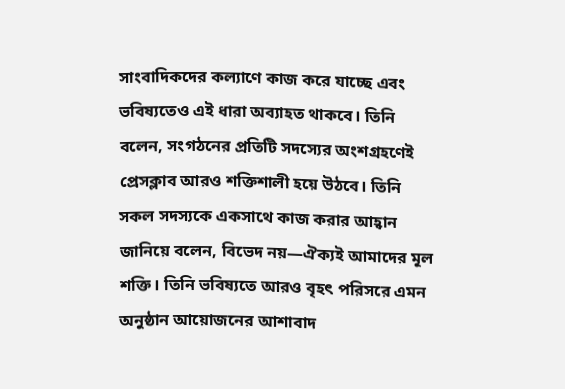সাংবাদিকদের কল্যাণে কাজ করে যাচ্ছে এবং ভবিষ্যতেও এই ধারা অব্যাহত থাকবে। তিনি বলেন, সংগঠনের প্রতিটি সদস্যের অংশগ্রহণেই প্রেসক্লাব আরও শক্তিশালী হয়ে উঠবে। তিনি সকল সদস্যকে একসাথে কাজ করার আহ্বান জানিয়ে বলেন, বিভেদ নয়—ঐক্যই আমাদের মূল শক্তি। তিনি ভবিষ্যতে আরও বৃহৎ পরিসরে এমন অনুষ্ঠান আয়োজনের আশাবাদ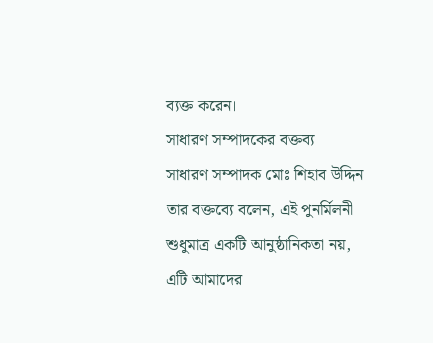ব্যক্ত করেন।
সাধারণ সম্পাদকের বক্তব্য
সাধারণ সম্পাদক মোঃ শিহাব উদ্দিন তার বক্তব্যে বলেন, এই পুনর্মিলনী শুধুমাত্র একটি আনুষ্ঠানিকতা নয়, এটি আমাদের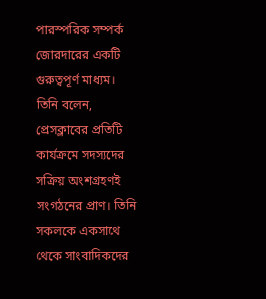পারস্পরিক সম্পর্ক জোরদারের একটি গুরুত্বপূর্ণ মাধ্যম। তিনি বলেন, প্রেসক্লাবের প্রতিটি কার্যক্রমে সদস্যদের সক্রিয় অংশগ্রহণই সংগঠনের প্রাণ। তিনি সকলকে একসাথে থেকে সাংবাদিকদের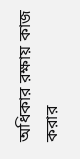অধিকার রক্ষায় কাজ করার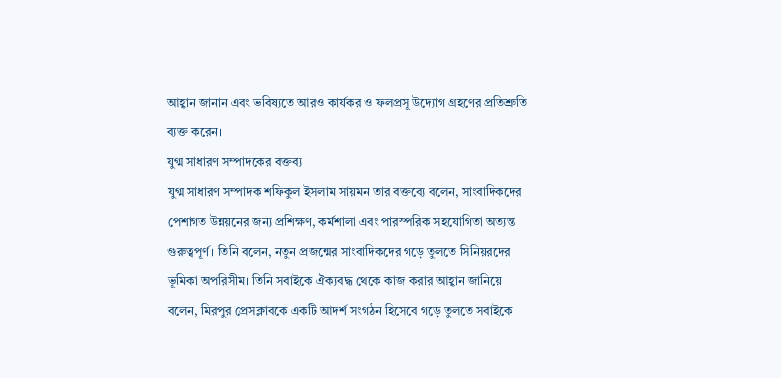আহ্বান জানান এবং ভবিষ্যতে আরও কার্যকর ও ফলপ্রসূ উদ্যোগ গ্রহণের প্রতিশ্রুতি ব্যক্ত করেন।
যুগ্ম সাধারণ সম্পাদকের বক্তব্য
যুগ্ম সাধারণ সম্পাদক শফিকুল ইসলাম সায়মন তার বক্তব্যে বলেন, সাংবাদিকদের পেশাগত উন্নয়নের জন্য প্রশিক্ষণ, কর্মশালা এবং পারস্পরিক সহযোগিতা অত্যন্ত গুরুত্বপূর্ণ। তিনি বলেন, নতুন প্রজন্মের সাংবাদিকদের গড়ে তুলতে সিনিয়রদের ভূমিকা অপরিসীম। তিনি সবাইকে ঐক্যবদ্ধ থেকে কাজ করার আহ্বান জানিয়ে বলেন, মিরপুর প্রেসক্লাবকে একটি আদর্শ সংগঠন হিসেবে গড়ে তুলতে সবাইকে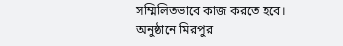সম্মিলিতভাবে কাজ করতে হবে।
অনুষ্ঠানে মিরপুর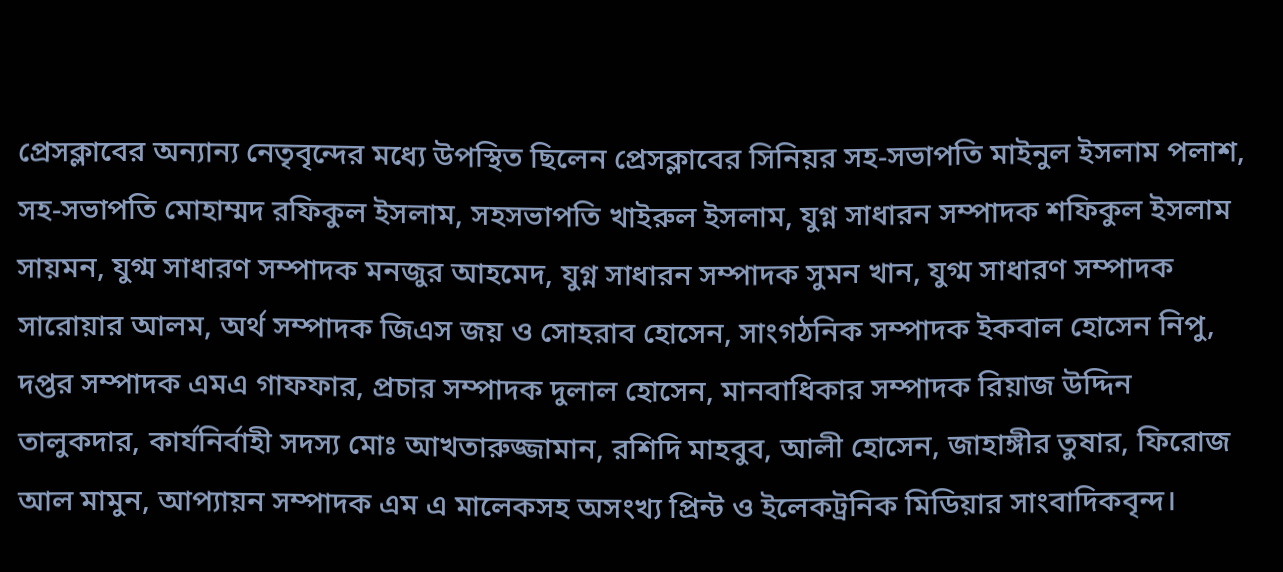প্রেসক্লাবের অন্যান্য নেতৃবৃন্দের মধ্যে উপস্থিত ছিলেন প্রেসক্লাবের সিনিয়র সহ-সভাপতি মাইনুল ইসলাম পলাশ, সহ-সভাপতি মোহাম্মদ রফিকুল ইসলাম, সহসভাপতি খাইরুল ইসলাম, যুগ্ন সাধারন সম্পাদক শফিকুল ইসলাম সায়মন, যুগ্ম সাধারণ সম্পাদক মনজুর আহমেদ, যুগ্ন সাধারন সম্পাদক সুমন খান, যুগ্ম সাধারণ সম্পাদক সারোয়ার আলম, অর্থ সম্পাদক জিএস জয় ও সোহরাব হোসেন, সাংগঠনিক সম্পাদক ইকবাল হোসেন নিপু, দপ্তর সম্পাদক এমএ গাফফার, প্রচার সম্পাদক দুলাল হোসেন, মানবাধিকার সম্পাদক রিয়াজ উদ্দিন তালুকদার, কার্যনির্বাহী সদস্য মোঃ আখতারুজ্জামান, রশিদি মাহবুব, আলী হোসেন, জাহাঙ্গীর তুষার, ফিরোজ আল মামুন, আপ্যায়ন সম্পাদক এম এ মালেকসহ অসংখ্য প্রিন্ট ও ইলেকট্রনিক মিডিয়ার সাংবাদিকবৃন্দ।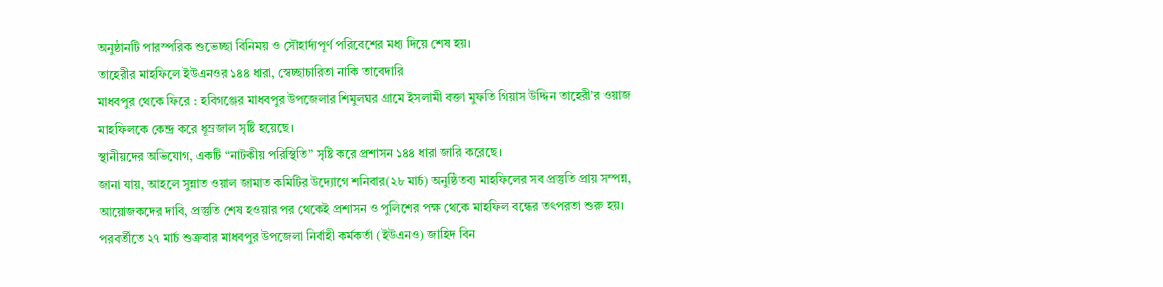অনুষ্ঠানটি পারস্পরিক শুভেচ্ছা বিনিময় ও সৌহার্দ্যপূর্ণ পরিবেশের মধ্য দিয়ে শেষ হয়।
তাহেরীর মাহফিলে ইউএনওর ১৪৪ ধারা, স্বেচ্ছাচারিতা নাকি তাবেদারি
মাধবপুর থেকে ফিরে : হবিগঞ্জের মাধবপুর উপজেলার শিমুলঘর গ্রামে ইসলামী বক্তা মুফতি গিয়াস উদ্দিন তাহেরী’র ওয়াজ মাহফিলকে কেন্দ্র করে ধূম্রজাল সৃষ্টি হয়েছে।
স্থানীয়দের অভিযোগ, একটি “নাটকীয় পরিস্থিতি” সৃষ্টি করে প্রশাসন ১৪৪ ধারা জারি করেছে।
জানা যায়, আহলে সুন্নাত ওয়াল জামাত কমিটির উদ্যোগে শনিবার(২৮ মার্চ) অনুষ্ঠিতব্য মাহফিলের সব প্রস্তুতি প্রায় সম্পন্ন, আয়োজকদের দাবি, প্রস্তুতি শেষ হওয়ার পর থেকেই প্রশাসন ও পুলিশের পক্ষ থেকে মাহফিল বন্ধের তৎপরতা শুরু হয়।
পরবর্তীতে ২৭ মার্চ শুক্রবার মাধবপুর উপজেলা নির্বাহী কর্মকর্তা (ইউএনও) জাহিদ বিন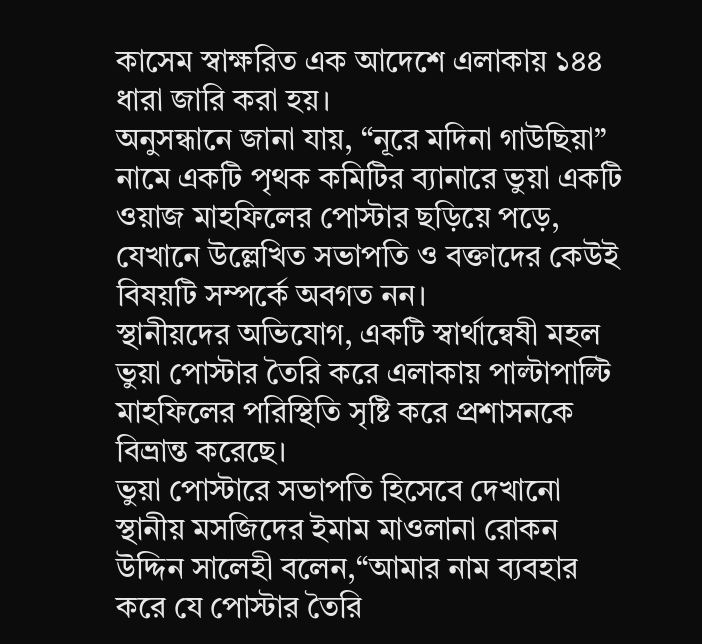কাসেম স্বাক্ষরিত এক আদেশে এলাকায় ১৪৪ ধারা জারি করা হয়।
অনুসন্ধানে জানা যায়, “নূরে মদিনা গাউছিয়া” নামে একটি পৃথক কমিটির ব্যানারে ভুয়া একটি ওয়াজ মাহফিলের পোস্টার ছড়িয়ে পড়ে, যেখানে উল্লেখিত সভাপতি ও বক্তাদের কেউই বিষয়টি সম্পর্কে অবগত নন।
স্থানীয়দের অভিযোগ, একটি স্বার্থান্বেষী মহল ভুয়া পোস্টার তৈরি করে এলাকায় পাল্টাপাল্টি মাহফিলের পরিস্থিতি সৃষ্টি করে প্রশাসনকে বিভ্রান্ত করেছে।
ভুয়া পোস্টারে সভাপতি হিসেবে দেখানো স্থানীয় মসজিদের ইমাম মাওলানা রোকন উদ্দিন সালেহী বলেন,“আমার নাম ব্যবহার করে যে পোস্টার তৈরি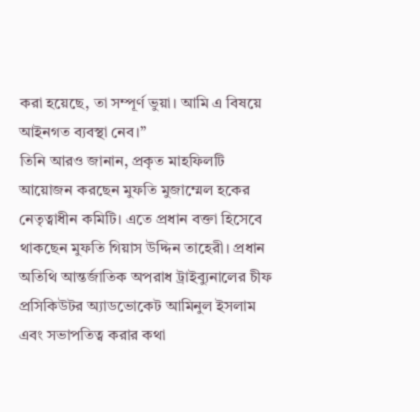করা হয়েছে, তা সম্পূর্ণ ভুয়া। আমি এ বিষয়ে আইনগত ব্যবস্থা নেব।”
তিনি আরও জানান, প্রকৃত মাহফিলটি আয়োজন করছেন মুফতি মুজাম্মেল হকের নেতৃত্বাধীন কমিটি। এতে প্রধান বক্তা হিসেবে থাকছেন মুফতি গিয়াস উদ্দিন তাহেরী। প্রধান অতিথি আন্তর্জাতিক অপরাধ ট্রাইব্যুনালের চীফ প্রসিকিউটর অ্যাডভোকেট আমিনুল ইসলাম এবং সভাপতিত্ব করার কথা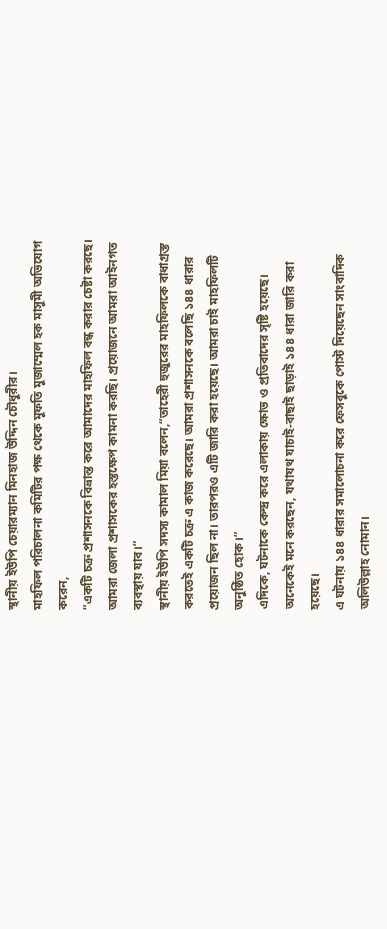স্থানীয় ইউপি চেয়ারম্যান মিনহাজ উদ্দিন চৌধুরীর।
মাহফিল পরিচালনা কমিটির পক্ষ থেকে মুফতি মুজাম্মেল হক মাসুমী অভিযোগ করেন,
“একটি চক্র প্রশাসনকে বিভ্রান্ত করে আমাদের মাহফিল বন্ধ করার চেষ্টা করছে। আমরা জেলা প্রশাসকের হস্তক্ষেপ কামনা করছি। প্রয়োজনে আমরা আইনগত ব্যবস্থায় যাব।”
স্থানীয় ইউপি সদস্য কামাল মিয়া বলেন,“তাহেরী হুজুরের মাহফিলকে বাধাগ্রস্ত করতেই একটি চক্র এ কাজ করেছে। আমরা প্রশাসনকে বলেছি ১৪৪ ধারার প্রয়োজন ছিল না। তারপরও এটি জারি করা হয়েছে। আমরা চাই মাহফিলটি অনুষ্ঠিত হোক।”
এদিকে, ঘটনাকে কেন্দ্র করে এলাকায় ক্ষোভ ও প্রতিবাদের সৃষ্টি হয়েছে। অনেকেই মনে করছেন, যথাযথ যাচাই-বাছাই ছাড়াই ১৪৪ ধারা জারি করা হয়েছে।
এ ঘটনায় ১৪৪ ধারার সমালোচনা করে ফেসবুকে পোস্ট দিয়েছেন সাংবাদিক অলিউল্লাহ নোমান।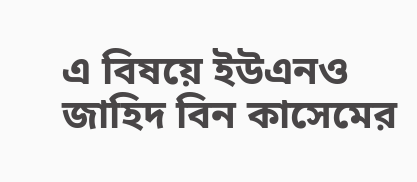এ বিষয়ে ইউএনও জাহিদ বিন কাসেমের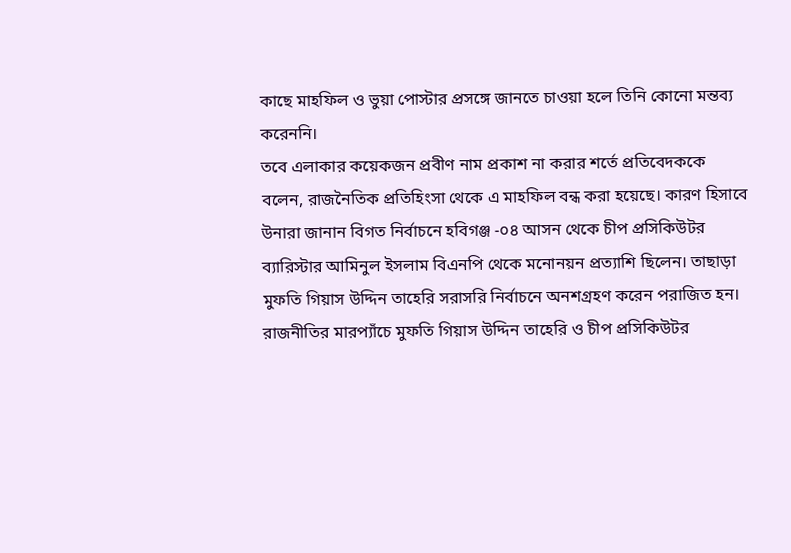কাছে মাহফিল ও ভুয়া পোস্টার প্রসঙ্গে জানতে চাওয়া হলে তিনি কোনো মন্তব্য করেননি।
তবে এলাকার কয়েকজন প্রবীণ নাম প্রকাশ না করার শর্তে প্রতিবেদককে বলেন, রাজনৈতিক প্রতিহিংসা থেকে এ মাহফিল বন্ধ করা হয়েছে। কারণ হিসাবে উনারা জানান বিগত নির্বাচনে হবিগঞ্জ -০৪ আসন থেকে চীপ প্রসিকিউটর ব্যারিস্টার আমিনুল ইসলাম বিএনপি থেকে মনোনয়ন প্রত্যাশি ছিলেন। তাছাড়া মুফতি গিয়াস উদ্দিন তাহেরি সরাসরি নির্বাচনে অনশগ্রহণ করেন পরাজিত হন। রাজনীতির মারপ্যাঁচে মুফতি গিয়াস উদ্দিন তাহেরি ও চীপ প্রসিকিউটর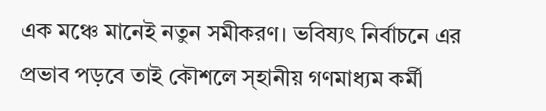এক মঞ্চে মানেই নতুন সমীকরণ। ভবিষ্যৎ নির্বাচনে এর প্রভাব পড়বে তাই কৌশলে স্হানীয় গণমাধ্যম কর্মী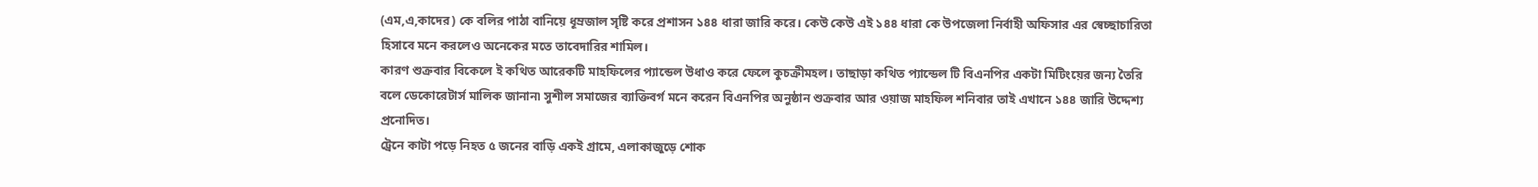(এম,এ,কাদের) কে বলির পাঠা বানিয়ে ধূম্রজাল সৃষ্টি করে প্রশাসন ১৪৪ ধারা জারি করে। কেউ কেউ এই ১৪৪ ধারা কে উপজেলা নির্বাহী অফিসার এর স্বেচ্ছাচারিতা হিসাবে মনে করলেও অনেকের মতে তাবেদারির শামিল।
কারণ শুক্রবার বিকেলে ই কথিত আরেকটি মাহফিলের প্যান্ডেল উধাও করে ফেলে কুচক্রীমহল। তাছাড়া কথিত প্যান্ডেল টি বিএনপির একটা মিটিংয়ের জন্য তৈরি বলে ডেকোরেটার্স মালিক জানান৷ সুশীল সমাজের ব্যাক্তিবর্গ মনে করেন বিএনপির অনুষ্ঠান শুক্রবার আর ওয়াজ মাহফিল শনিবার তাই এখানে ১৪৪ জারি উদ্দেশ্য প্রনোদিত।
ট্রেনে কাটা পড়ে নিহত ৫ জনের বাড়ি একই গ্রামে, এলাকাজুড়ে শোক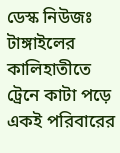ডেস্ক নিউজঃ টাঙ্গাইলের কালিহাতীতে ট্রেনে কাটা পড়ে একই পরিবারের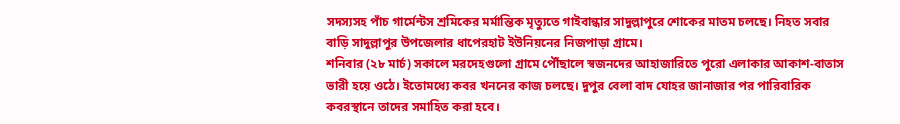সদস্যসহ পাঁচ গার্মেন্টস শ্রমিকের মর্মান্তিক মৃত্যুতে গাইবান্ধার সাদুল্লাপুরে শোকের মাতম চলছে। নিহত সবার বাড়ি সাদুল্লাপুর উপজেলার ধাপেরহাট ইউনিয়নের নিজপাড়া গ্রামে।
শনিবার (২৮ মার্চ) সকালে মরদেহগুলো গ্রামে পৌঁছালে স্বজনদের আহাজারিতে পুরো এলাকার আকাশ-বাতাস ভারী হয়ে ওঠে। ইতোমধ্যে কবর খননের কাজ চলছে। দুপুর বেলা বাদ যোহর জানাজার পর পারিবারিক কবরস্থানে তাদের সমাহিত করা হবে।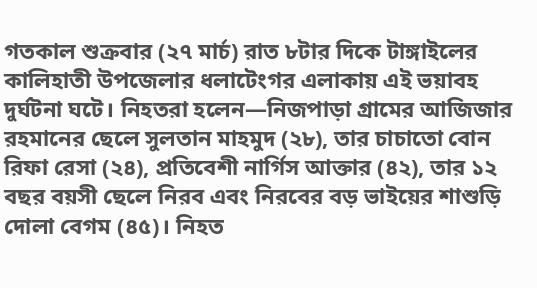গতকাল শুক্রবার (২৭ মার্চ) রাত ৮টার দিকে টাঙ্গাইলের কালিহাতী উপজেলার ধলাটেংগর এলাকায় এই ভয়াবহ দুর্ঘটনা ঘটে। নিহতরা হলেন—নিজপাড়া গ্রামের আজিজার রহমানের ছেলে সুলতান মাহমুদ (২৮), তার চাচাতো বোন রিফা রেসা (২৪), প্রতিবেশী নার্গিস আক্তার (৪২), তার ১২ বছর বয়সী ছেলে নিরব এবং নিরবের বড় ভাইয়ের শাশুড়ি দোলা বেগম (৪৫)। নিহত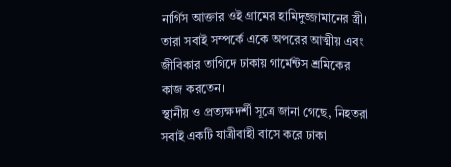নার্গিস আক্তার ওই গ্রামের হামিদুজ্জামানের স্ত্রী। তারা সবাই সম্পর্কে একে অপরের আত্মীয় এবং জীবিকার তাগিদে ঢাকায় গার্মেন্টস শ্রমিকের কাজ করতেন।
স্থানীয় ও প্রত্যক্ষদর্শী সূত্রে জানা গেছে, নিহতরা সবাই একটি যাত্রীবাহী বাসে করে ঢাকা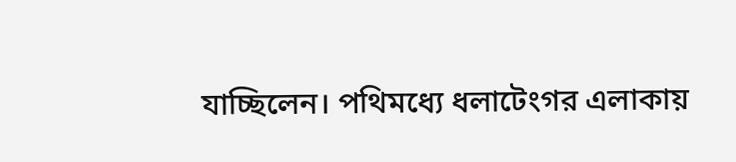যাচ্ছিলেন। পথিমধ্যে ধলাটেংগর এলাকায়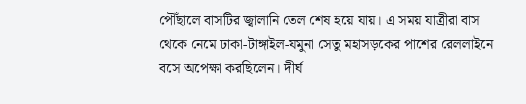পৌঁছালে বাসটির জ্বালানি তেল শেষ হয়ে যায়। এ সময় যাত্রীরা বাস থেকে নেমে ঢাকা-টাঙ্গাইল-যমুনা সেতু মহাসড়কের পাশের রেললাইনে বসে অপেক্ষা করছিলেন। দীর্ঘ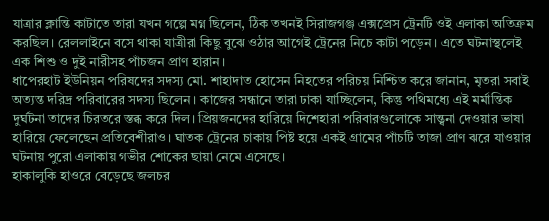যাত্রার ক্লান্তি কাটাতে তারা যখন গল্পে মগ্ন ছিলেন, ঠিক তখনই সিরাজগঞ্জ এক্সপ্রেস ট্রেনটি ওই এলাকা অতিক্রম করছিল। রেললাইনে বসে থাকা যাত্রীরা কিছু বুঝে ওঠার আগেই ট্রেনের নিচে কাটা পড়েন। এতে ঘটনাস্থলেই এক শিশু ও দুই নারীসহ পাঁচজন প্রাণ হারান।
ধাপেরহাট ইউনিয়ন পরিষদের সদস্য মো. শাহাদাত হোসেন নিহতের পরিচয় নিশ্চিত করে জানান, মৃতরা সবাই অত্যন্ত দরিদ্র পরিবারের সদস্য ছিলেন। কাজের সন্ধানে তারা ঢাকা যাচ্ছিলেন, কিন্তু পথিমধ্যে এই মর্মান্তিক দুর্ঘটনা তাদের চিরতরে স্তব্ধ করে দিল। প্রিয়জনদের হারিয়ে দিশেহারা পরিবারগুলোকে সান্ত্বনা দেওয়ার ভাষা হারিয়ে ফেলেছেন প্রতিবেশীরাও। ঘাতক ট্রেনের চাকায় পিষ্ট হয়ে একই গ্রামের পাঁচটি তাজা প্রাণ ঝরে যাওয়ার ঘটনায় পুরো এলাকায় গভীর শোকের ছায়া নেমে এসেছে।
হাকালুকি হাওরে বেড়েছে জলচর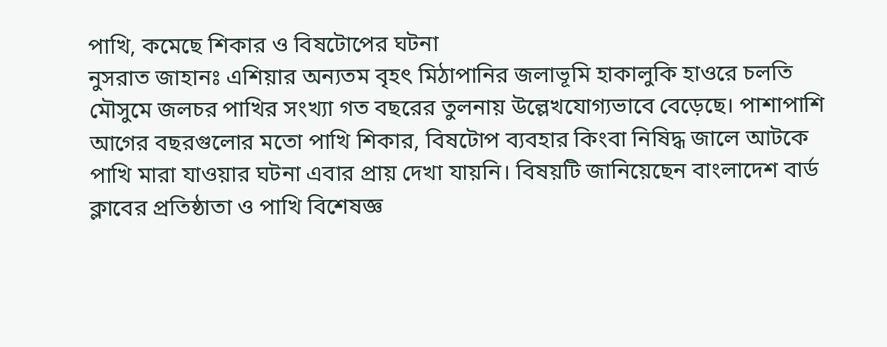পাখি, কমেছে শিকার ও বিষটোপের ঘটনা
নুসরাত জাহানঃ এশিয়ার অন্যতম বৃহৎ মিঠাপানির জলাভূমি হাকালুকি হাওরে চলতি মৌসুমে জলচর পাখির সংখ্যা গত বছরের তুলনায় উল্লেখযোগ্যভাবে বেড়েছে। পাশাপাশি আগের বছরগুলোর মতো পাখি শিকার, বিষটোপ ব্যবহার কিংবা নিষিদ্ধ জালে আটকে পাখি মারা যাওয়ার ঘটনা এবার প্রায় দেখা যায়নি। বিষয়টি জানিয়েছেন বাংলাদেশ বার্ড ক্লাবের প্রতিষ্ঠাতা ও পাখি বিশেষজ্ঞ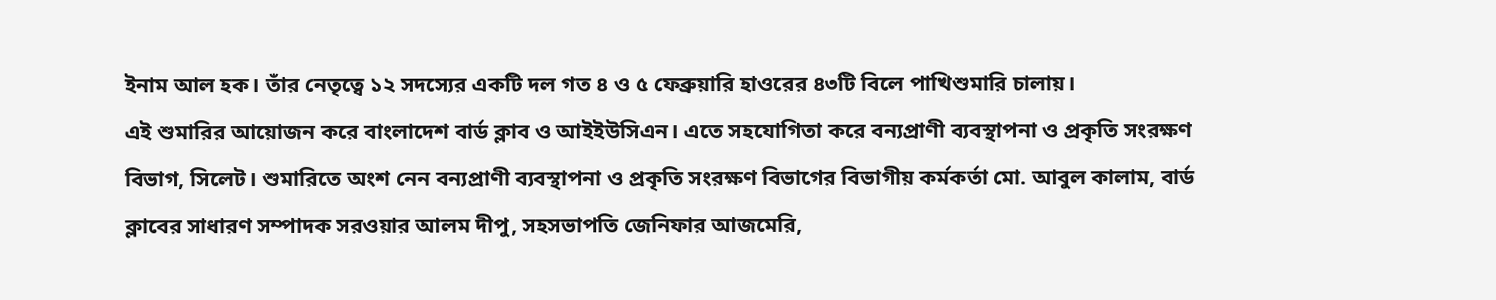ইনাম আল হক। তাঁর নেতৃত্বে ১২ সদস্যের একটি দল গত ৪ ও ৫ ফেব্রুয়ারি হাওরের ৪৩টি বিলে পাখিশুমারি চালায়।
এই শুমারির আয়োজন করে বাংলাদেশ বার্ড ক্লাব ও আইইউসিএন। এতে সহযোগিতা করে বন্যপ্রাণী ব্যবস্থাপনা ও প্রকৃতি সংরক্ষণ বিভাগ, সিলেট। শুমারিতে অংশ নেন বন্যপ্রাণী ব্যবস্থাপনা ও প্রকৃতি সংরক্ষণ বিভাগের বিভাগীয় কর্মকর্তা মো. আবুল কালাম, বার্ড ক্লাবের সাধারণ সম্পাদক সরওয়ার আলম দীপু, সহসভাপতি জেনিফার আজমেরি,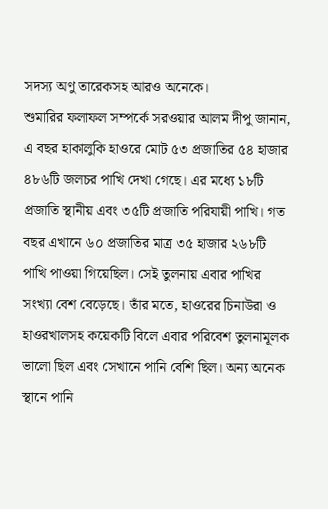সদস্য অণু তারেকসহ আরও অনেকে।
শুমারির ফলাফল সম্পর্কে সরওয়ার আলম দীপু জানান, এ বছর হাকালুকি হাওরে মোট ৫৩ প্রজাতির ৫৪ হাজার ৪৮৬টি জলচর পাখি দেখা গেছে। এর মধ্যে ১৮টি প্রজাতি স্থানীয় এবং ৩৫টি প্রজাতি পরিযায়ী পাখি। গত বছর এখানে ৬০ প্রজাতির মাত্র ৩৫ হাজার ২৬৮টি পাখি পাওয়া গিয়েছিল। সেই তুলনায় এবার পাখির সংখ্যা বেশ বেড়েছে। তাঁর মতে, হাওরের চিনাউরা ও হাওরখালসহ কয়েকটি বিলে এবার পরিবেশ তুলনামূলক ভালো ছিল এবং সেখানে পানি বেশি ছিল। অন্য অনেক স্থানে পানি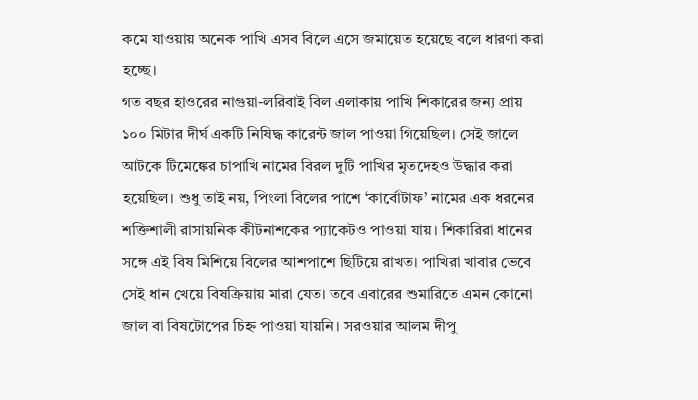কমে যাওয়ায় অনেক পাখি এসব বিলে এসে জমায়েত হয়েছে বলে ধারণা করা হচ্ছে।
গত বছর হাওরের নাগুয়া-লরিবাই বিল এলাকায় পাখি শিকারের জন্য প্রায় ১০০ মিটার দীর্ঘ একটি নিষিদ্ধ কারেন্ট জাল পাওয়া গিয়েছিল। সেই জালে আটকে টিমেঙ্কের চাপাখি নামের বিরল দুটি পাখির মৃতদেহও উদ্ধার করা হয়েছিল। শুধু তাই নয়, পিংলা বিলের পাশে ‘কার্বোটাফ’ নামের এক ধরনের শক্তিশালী রাসায়নিক কীটনাশকের প্যাকেটও পাওয়া যায়। শিকারিরা ধানের সঙ্গে এই বিষ মিশিয়ে বিলের আশপাশে ছিটিয়ে রাখত। পাখিরা খাবার ভেবে সেই ধান খেয়ে বিষক্রিয়ায় মারা যেত। তবে এবারের শুমারিতে এমন কোনো জাল বা বিষটোপের চিহ্ন পাওয়া যায়নি। সরওয়ার আলম দীপু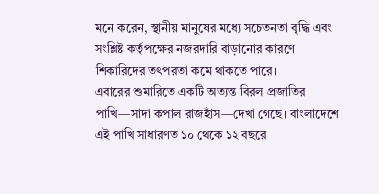মনে করেন, স্থানীয় মানুষের মধ্যে সচেতনতা বৃদ্ধি এবং সংশ্লিষ্ট কর্তৃপক্ষের নজরদারি বাড়ানোর কারণে শিকারিদের তৎপরতা কমে থাকতে পারে।
এবারের শুমারিতে একটি অত্যন্ত বিরল প্রজাতির পাখি—সাদা কপাল রাজহাঁস—দেখা গেছে। বাংলাদেশে এই পাখি সাধারণত ১০ থেকে ১২ বছরে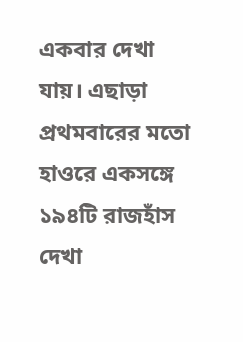একবার দেখা যায়। এছাড়া প্রথমবারের মতো হাওরে একসঙ্গে ১৯৪টি রাজহাঁস দেখা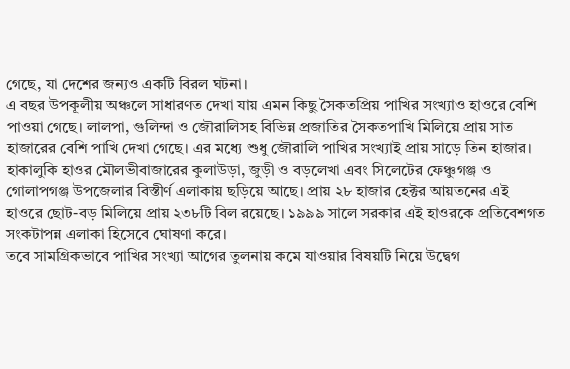গেছে, যা দেশের জন্যও একটি বিরল ঘটনা।
এ বছর উপকূলীয় অঞ্চলে সাধারণত দেখা যায় এমন কিছু সৈকতপ্রিয় পাখির সংখ্যাও হাওরে বেশি পাওয়া গেছে। লালপা, গুলিন্দা ও জৌরালিসহ বিভিন্ন প্রজাতির সৈকতপাখি মিলিয়ে প্রায় সাত হাজারের বেশি পাখি দেখা গেছে। এর মধ্যে শুধু জৌরালি পাখির সংখ্যাই প্রায় সাড়ে তিন হাজার।
হাকালুকি হাওর মৌলভীবাজারের কুলাউড়া, জুড়ী ও বড়লেখা এবং সিলেটের ফেঞ্চুগঞ্জ ও গোলাপগঞ্জ উপজেলার বিস্তীর্ণ এলাকায় ছড়িয়ে আছে। প্রায় ২৮ হাজার হেক্টর আয়তনের এই হাওরে ছোট-বড় মিলিয়ে প্রায় ২৩৮টি বিল রয়েছে। ১৯৯৯ সালে সরকার এই হাওরকে প্রতিবেশগত সংকটাপন্ন এলাকা হিসেবে ঘোষণা করে।
তবে সামগ্রিকভাবে পাখির সংখ্যা আগের তুলনায় কমে যাওয়ার বিষয়টি নিয়ে উদ্বেগ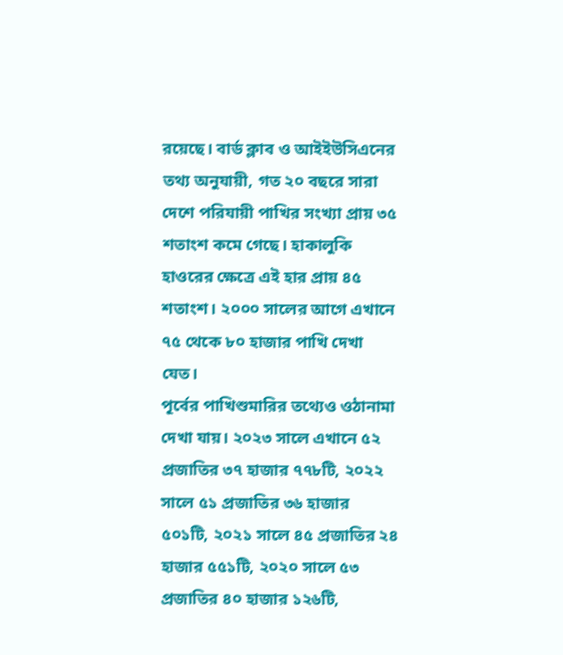রয়েছে। বার্ড ক্লাব ও আইইউসিএনের তথ্য অনুযায়ী, গত ২০ বছরে সারা দেশে পরিযায়ী পাখির সংখ্যা প্রায় ৩৫ শতাংশ কমে গেছে। হাকালুকি হাওরের ক্ষেত্রে এই হার প্রায় ৪৫ শতাংশ। ২০০০ সালের আগে এখানে ৭৫ থেকে ৮০ হাজার পাখি দেখা যেত।
পূর্বের পাখিশুমারির তথ্যেও ওঠানামা দেখা যায়। ২০২৩ সালে এখানে ৫২ প্রজাতির ৩৭ হাজার ৭৭৮টি, ২০২২ সালে ৫১ প্রজাতির ৩৬ হাজার ৫০১টি, ২০২১ সালে ৪৫ প্রজাতির ২৪ হাজার ৫৫১টি, ২০২০ সালে ৫৩ প্রজাতির ৪০ হাজার ১২৬টি,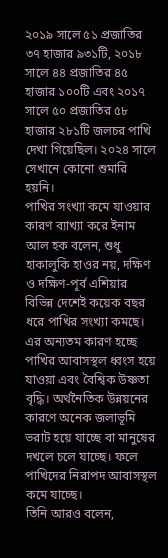২০১৯ সালে ৫১ প্রজাতির ৩৭ হাজার ৯৩১টি, ২০১৮ সালে ৪৪ প্রজাতির ৪৫ হাজার ১০০টি এবং ২০১৭ সালে ৫০ প্রজাতির ৫৮ হাজার ২৮১টি জলচর পাখি দেখা গিয়েছিল। ২০২৪ সালে সেখানে কোনো শুমারি হয়নি।
পাখির সংখ্যা কমে যাওয়ার কারণ ব্যাখ্যা করে ইনাম আল হক বলেন, শুধু হাকালুকি হাওর নয়, দক্ষিণ ও দক্ষিণ-পূর্ব এশিয়ার বিভিন্ন দেশেই কয়েক বছর ধরে পাখির সংখ্যা কমছে। এর অন্যতম কারণ হচ্ছে পাখির আবাসস্থল ধ্বংস হয়ে যাওয়া এবং বৈশ্বিক উষ্ণতা বৃদ্ধি। অর্থনৈতিক উন্নয়নের কারণে অনেক জলাভূমি ভরাট হয়ে যাচ্ছে বা মানুষের দখলে চলে যাচ্ছে। ফলে পাখিদের নিরাপদ আবাসস্থল কমে যাচ্ছে।
তিনি আরও বলেন,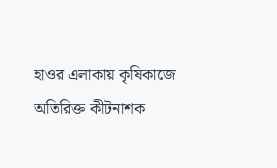হাওর এলাকায় কৃষিকাজে অতিরিক্ত কীটনাশক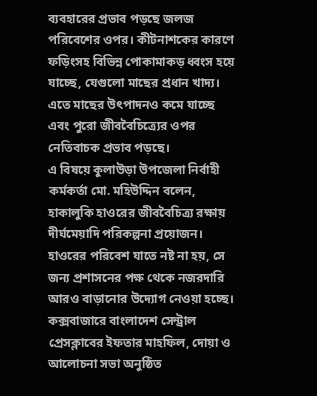ব্যবহারের প্রভাব পড়ছে জলজ পরিবেশের ওপর। কীটনাশকের কারণে ফড়িংসহ বিভিন্ন পোকামাকড় ধ্বংস হয়ে যাচ্ছে, যেগুলো মাছের প্রধান খাদ্য। এতে মাছের উৎপাদনও কমে যাচ্ছে এবং পুরো জীববৈচিত্র্যের ওপর নেতিবাচক প্রভাব পড়ছে।
এ বিষয়ে কুলাউড়া উপজেলা নির্বাহী কর্মকর্তা মো. মহিউদ্দিন বলেন, হাকালুকি হাওরের জীববৈচিত্র্য রক্ষায় দীর্ঘমেয়াদি পরিকল্পনা প্রয়োজন। হাওরের পরিবেশ যাতে নষ্ট না হয়, সে জন্য প্রশাসনের পক্ষ থেকে নজরদারি আরও বাড়ানোর উদ্যোগ নেওয়া হচ্ছে।
কক্সবাজারে বাংলাদেশ সেন্ট্রাল প্রেসক্লাবের ইফতার মাহফিল, দোয়া ও আলোচনা সভা অনুষ্ঠিত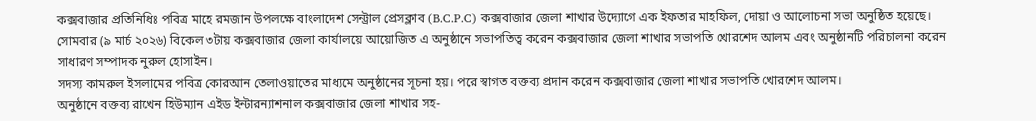কক্সবাজার প্রতিনিধিঃ পবিত্র মাহে রমজান উপলক্ষে বাংলাদেশ সেন্ট্রাল প্রেসক্লাব (B.C.P.C) কক্সবাজার জেলা শাখার উদ্যোগে এক ইফতার মাহফিল, দোয়া ও আলোচনা সভা অনুষ্ঠিত হয়েছে।
সোমবার (৯ মার্চ ২০২৬) বিকেল ৩টায় কক্সবাজার জেলা কার্যালয়ে আয়োজিত এ অনুষ্ঠানে সভাপতিত্ব করেন কক্সবাজার জেলা শাখার সভাপতি খোরশেদ আলম এবং অনুষ্ঠানটি পরিচালনা করেন সাধারণ সম্পাদক নুরুল হোসাইন।
সদস্য কামরুল ইসলামের পবিত্র কোরআন তেলাওয়াতের মাধ্যমে অনুষ্ঠানের সূচনা হয়। পরে স্বাগত বক্তব্য প্রদান করেন কক্সবাজার জেলা শাখার সভাপতি খোরশেদ আলম।
অনুষ্ঠানে বক্তব্য রাখেন হিউম্যান এইড ইন্টারন্যাশনাল কক্সবাজার জেলা শাখার সহ-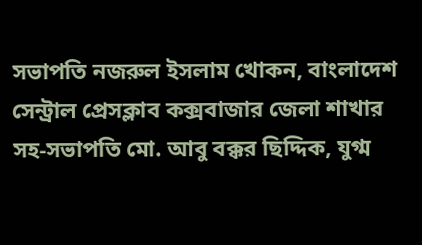সভাপতি নজরুল ইসলাম খোকন, বাংলাদেশ সেন্ট্রাল প্রেসক্লাব কক্সবাজার জেলা শাখার সহ-সভাপতি মো. আবু বক্কর ছিদ্দিক, যুগ্ম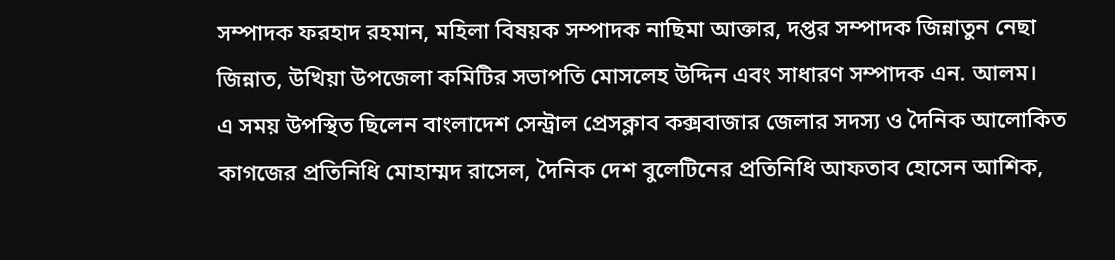সম্পাদক ফরহাদ রহমান, মহিলা বিষয়ক সম্পাদক নাছিমা আক্তার, দপ্তর সম্পাদক জিন্নাতুন নেছা জিন্নাত, উখিয়া উপজেলা কমিটির সভাপতি মোসলেহ উদ্দিন এবং সাধারণ সম্পাদক এন. আলম।
এ সময় উপস্থিত ছিলেন বাংলাদেশ সেন্ট্রাল প্রেসক্লাব কক্সবাজার জেলার সদস্য ও দৈনিক আলোকিত কাগজের প্রতিনিধি মোহাম্মদ রাসেল, দৈনিক দেশ বুলেটিনের প্রতিনিধি আফতাব হোসেন আশিক,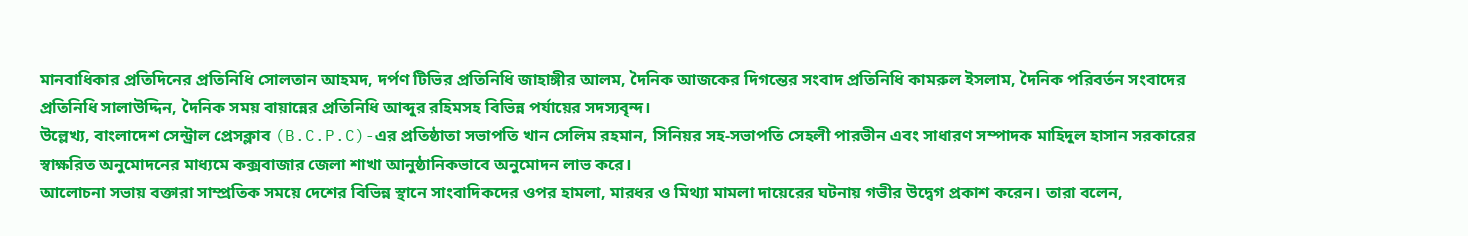মানবাধিকার প্রতিদিনের প্রতিনিধি সোলতান আহমদ, দর্পণ টিভির প্রতিনিধি জাহাঙ্গীর আলম, দৈনিক আজকের দিগন্তের সংবাদ প্রতিনিধি কামরুল ইসলাম, দৈনিক পরিবর্তন সংবাদের প্রতিনিধি সালাউদ্দিন, দৈনিক সময় বায়ান্নের প্রতিনিধি আব্দুর রহিমসহ বিভিন্ন পর্যায়ের সদস্যবৃন্দ।
উল্লেখ্য, বাংলাদেশ সেন্ট্রাল প্রেসক্লাব (B.C.P.C)-এর প্রতিষ্ঠাতা সভাপতি খান সেলিম রহমান, সিনিয়র সহ-সভাপতি সেহলী পারভীন এবং সাধারণ সম্পাদক মাহিদুল হাসান সরকারের স্বাক্ষরিত অনুমোদনের মাধ্যমে কক্সবাজার জেলা শাখা আনুষ্ঠানিকভাবে অনুমোদন লাভ করে।
আলোচনা সভায় বক্তারা সাম্প্রতিক সময়ে দেশের বিভিন্ন স্থানে সাংবাদিকদের ওপর হামলা, মারধর ও মিথ্যা মামলা দায়েরের ঘটনায় গভীর উদ্বেগ প্রকাশ করেন। তারা বলেন,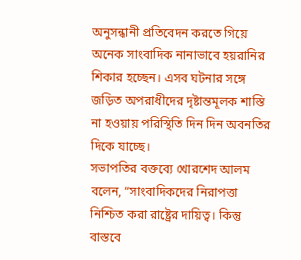অনুসন্ধানী প্রতিবেদন করতে গিয়ে অনেক সাংবাদিক নানাভাবে হয়রানির শিকার হচ্ছেন। এসব ঘটনার সঙ্গে জড়িত অপরাধীদের দৃষ্টান্তমূলক শাস্তি না হওয়ায় পরিস্থিতি দিন দিন অবনতির দিকে যাচ্ছে।
সভাপতির বক্তব্যে খোরশেদ আলম বলেন, “সাংবাদিকদের নিরাপত্তা নিশ্চিত করা রাষ্ট্রের দায়িত্ব। কিন্তু বাস্তবে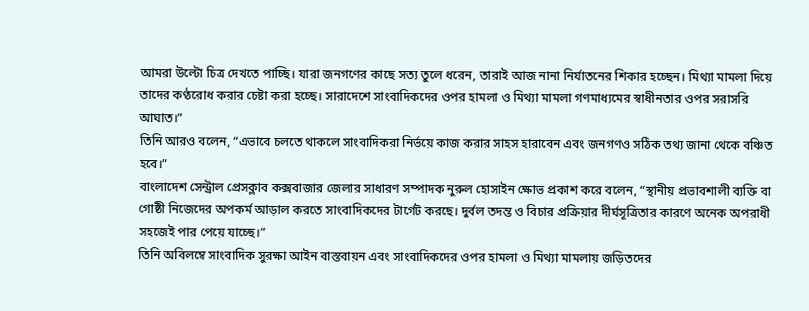আমরা উল্টো চিত্র দেখতে পাচ্ছি। যারা জনগণের কাছে সত্য তুলে ধরেন, তারাই আজ নানা নির্যাতনের শিকার হচ্ছেন। মিথ্যা মামলা দিয়ে তাদের কণ্ঠরোধ করার চেষ্টা করা হচ্ছে। সারাদেশে সাংবাদিকদের ওপর হামলা ও মিথ্যা মামলা গণমাধ্যমের স্বাধীনতার ওপর সরাসরি আঘাত।”
তিনি আরও বলেন, “এভাবে চলতে থাকলে সাংবাদিকরা নির্ভয়ে কাজ করার সাহস হারাবেন এবং জনগণও সঠিক তথ্য জানা থেকে বঞ্চিত হবে।”
বাংলাদেশ সেন্ট্রাল প্রেসক্লাব কক্সবাজার জেলার সাধারণ সম্পাদক নুরুল হোসাইন ক্ষোভ প্রকাশ করে বলেন, “স্থানীয় প্রভাবশালী ব্যক্তি বা গোষ্ঠী নিজেদের অপকর্ম আড়াল করতে সাংবাদিকদের টার্গেট করছে। দুর্বল তদন্ত ও বিচার প্রক্রিয়ার দীর্ঘসূত্রিতার কারণে অনেক অপরাধী সহজেই পার পেয়ে যাচ্ছে।”
তিনি অবিলম্বে সাংবাদিক সুরক্ষা আইন বাস্তবায়ন এবং সাংবাদিকদের ওপর হামলা ও মিথ্যা মামলায় জড়িতদের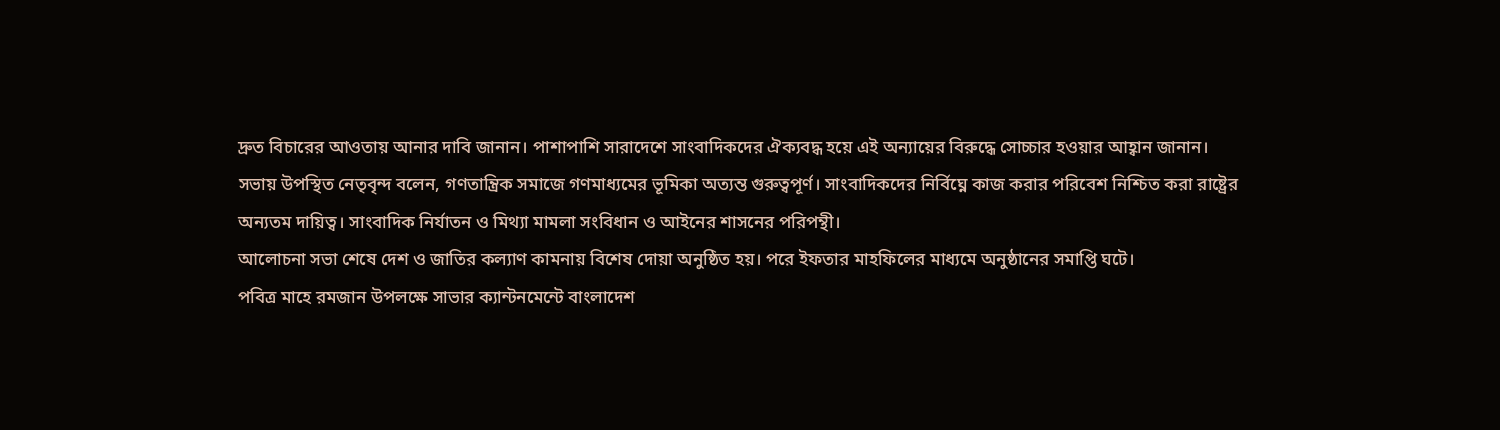দ্রুত বিচারের আওতায় আনার দাবি জানান। পাশাপাশি সারাদেশে সাংবাদিকদের ঐক্যবদ্ধ হয়ে এই অন্যায়ের বিরুদ্ধে সোচ্চার হওয়ার আহ্বান জানান।
সভায় উপস্থিত নেতৃবৃন্দ বলেন, গণতান্ত্রিক সমাজে গণমাধ্যমের ভূমিকা অত্যন্ত গুরুত্বপূর্ণ। সাংবাদিকদের নির্বিঘ্নে কাজ করার পরিবেশ নিশ্চিত করা রাষ্ট্রের অন্যতম দায়িত্ব। সাংবাদিক নির্যাতন ও মিথ্যা মামলা সংবিধান ও আইনের শাসনের পরিপন্থী।
আলোচনা সভা শেষে দেশ ও জাতির কল্যাণ কামনায় বিশেষ দোয়া অনুষ্ঠিত হয়। পরে ইফতার মাহফিলের মাধ্যমে অনুষ্ঠানের সমাপ্তি ঘটে।
পবিত্র মাহে রমজান উপলক্ষে সাভার ক্যান্টনমেন্টে বাংলাদেশ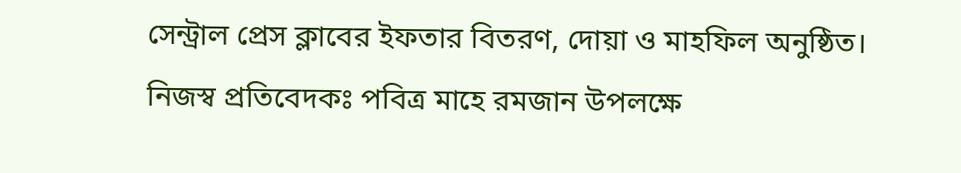সেন্ট্রাল প্রেস ক্লাবের ইফতার বিতরণ, দোয়া ও মাহফিল অনুষ্ঠিত।
নিজস্ব প্রতিবেদকঃ পবিত্র মাহে রমজান উপলক্ষে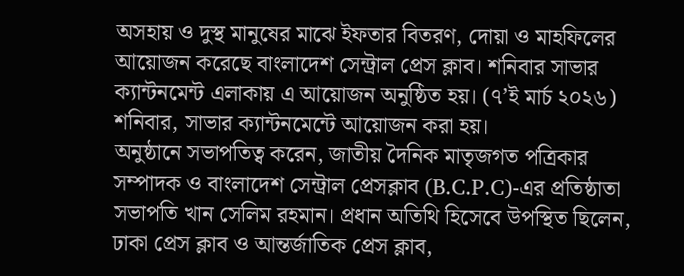অসহায় ও দুস্থ মানুষের মাঝে ইফতার বিতরণ, দোয়া ও মাহফিলের আয়োজন করেছে বাংলাদেশ সেন্ট্রাল প্রেস ক্লাব। শনিবার সাভার ক্যান্টনমেন্ট এলাকায় এ আয়োজন অনুষ্ঠিত হয়। (৭’ই মার্চ ২০২৬) শনিবার, সাভার ক্যান্টনমেন্টে আয়োজন করা হয়।
অনুষ্ঠানে সভাপতিত্ব করেন, জাতীয় দৈনিক মাতৃজগত পত্রিকার সম্পাদক ও বাংলাদেশ সেন্ট্রাল প্রেসক্লাব (B.C.P.C)-এর প্রতিষ্ঠাতা সভাপতি খান সেলিম রহমান। প্রধান অতিথি হিসেবে উপস্থিত ছিলেন, ঢাকা প্রেস ক্লাব ও আন্তর্জাতিক প্রেস ক্লাব,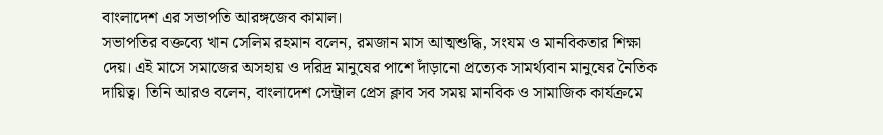বাংলাদেশ এর সভাপতি আরঙ্গজেব কামাল।
সভাপতির বক্তব্যে খান সেলিম রহমান বলেন, রমজান মাস আত্মশুদ্ধি, সংযম ও মানবিকতার শিক্ষা দেয়। এই মাসে সমাজের অসহায় ও দরিদ্র মানুষের পাশে দাঁড়ানো প্রত্যেক সামর্থ্যবান মানুষের নৈতিক দায়িত্ব। তিনি আরও বলেন, বাংলাদেশ সেন্ট্রাল প্রেস ক্লাব সব সময় মানবিক ও সামাজিক কার্যক্রমে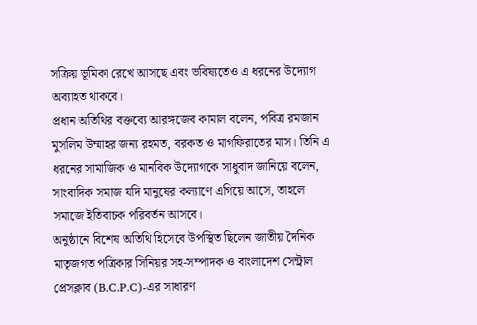সক্রিয় ভূমিকা রেখে আসছে এবং ভবিষ্যতেও এ ধরনের উদ্যোগ অব্যাহত থাকবে।
প্রধান অতিথির বক্তব্যে আরঙ্গজেব কামাল বলেন, পবিত্র রমজান মুসলিম উম্মাহর জন্য রহমত, বরকত ও মাগফিরাতের মাস। তিনি এ ধরনের সামাজিক ও মানবিক উদ্যোগকে সাধুবাদ জানিয়ে বলেন, সাংবাদিক সমাজ যদি মানুষের কল্যাণে এগিয়ে আসে, তাহলে সমাজে ইতিবাচক পরিবর্তন আসবে।
অনুষ্ঠানে বিশেষ অতিথি হিসেবে উপস্থিত ছিলেন জাতীয় দৈনিক মাতৃজগত পত্রিকার সিনিয়র সহ-সম্পাদক ও বাংলাদেশ সেন্ট্রাল প্রেসক্লাব (B.C.P.C)-এর সাধারণ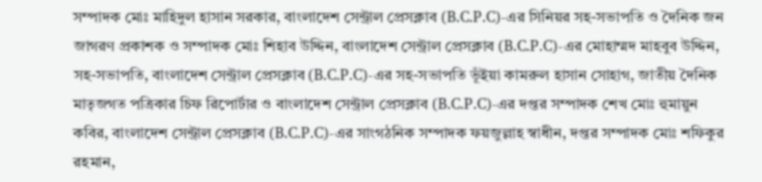সম্পাদক মোঃ মাহিদুল হাসান সরকার, বাংলাদেশ সেন্ট্রাল প্রেসক্লাব (B.C.P.C)-এর সিনিয়র সহ-সভাপতি ও দৈনিক জন জাগরণ প্রকাশক ও সম্পাদক মোঃ শিহাব উদ্দিন, বাংলাদেশ সেন্ট্রাল প্রেসক্লাব (B.C.P.C)-এর মোহাম্মদ মাহবুব উদ্দিন, সহ-সভাপতি, বাংলাদেশ সেন্ট্রাল প্রেসক্লাব (B.C.P.C)-এর সহ-সভাপতি ভূঁইয়া কামরুল হাসান সোহাগ, জাতীয় দৈনিক মাতৃজগত পত্রিকার চিফ রিপোর্টার ও বাংলাদেশ সেন্ট্রাল প্রেসক্লাব (B.C.P.C)-এর দপ্তর সম্পাদক শেখ মোঃ হুমায়ুন কবির, বাংলাদেশ সেন্ট্রাল প্রেসক্লাব (B.C.P.C)-এর সাংগঠনিক সম্পাদক ফয়জুল্লাহ স্বাধীন, দপ্তর সম্পাদক মোঃ শফিকুর রহমান,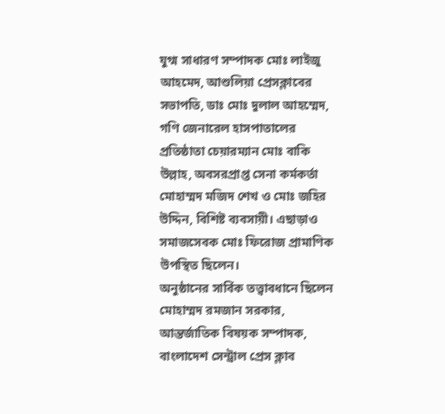যুগ্ম সাধারণ সম্পাদক মোঃ লাইজু আহমেদ, আশুলিয়া প্রেসক্লাবের সভাপতি, ডাঃ মোঃ দুলাল আহম্মেদ, গণি জেনারেল হাসপাতালের প্রতিষ্ঠাতা চেয়ারম্যান মোঃ বাকি উল্লাহ, অবসরপ্রাপ্ত সেনা কর্মকর্তা মোহাম্মদ মজিদ শেখ ও মোঃ জহির উদ্দিন, বিশিষ্ট ব্যবসায়ী। এছাড়াও সমাজসেবক মোঃ ফিরোজ প্রামাণিক উপস্থিত ছিলেন।
অনুষ্ঠানের সার্বিক তত্ত্বাবধানে ছিলেন মোহাম্মদ রমজান সরকার, আন্তর্জাতিক বিষয়ক সম্পাদক, বাংলাদেশ সেন্ট্রাল প্রেস ক্লাব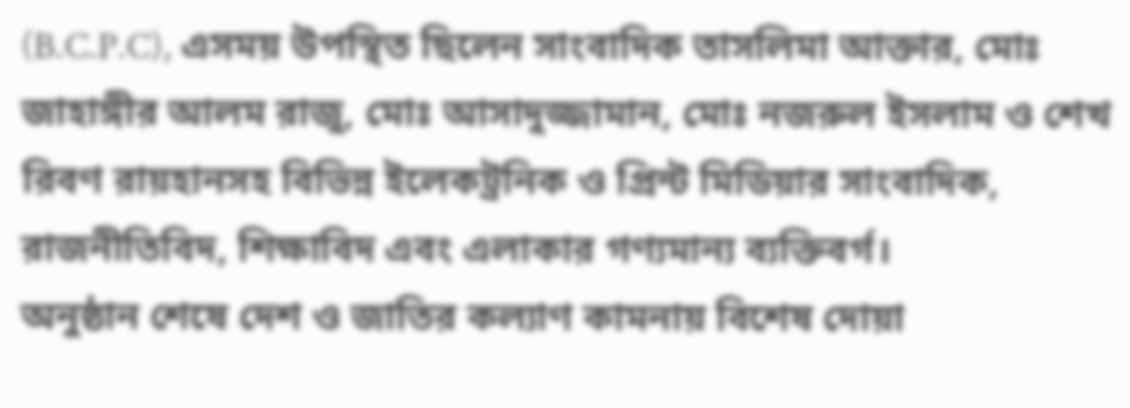(B.C.P.C), এসময় উপস্থিত ছিলেন সাংবাদিক তাসলিমা আক্তার, মোঃ জাহাঙ্গীর আলম রাজু, মোঃ আসাদুজ্জামান, মোঃ নজরুল ইসলাম ও শেখ রিবণ রায়হানসহ বিভিন্ন ইলেকট্রনিক ও প্রিন্ট মিডিয়ার সাংবাদিক, রাজনীতিবিদ, শিক্ষাবিদ এবং এলাকার গণ্যমান্য ব্যক্তিবর্গ।
অনুষ্ঠান শেষে দেশ ও জাতির কল্যাণ কামনায় বিশেষ দোয়া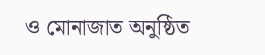ও মোনাজাত অনুষ্ঠিত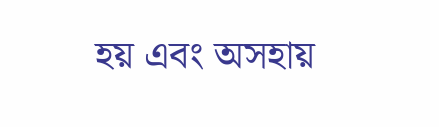হয় এবং অসহায়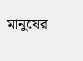মানুষের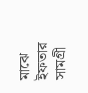মাঝে ইফতার সামগ্রী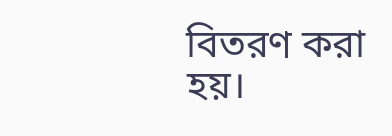বিতরণ করা হয়।